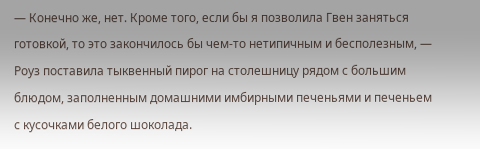— Конечно же, нет. Кроме того, если бы я позволила Гвен заняться готовкой, то это закончилось бы чем-то нетипичным и бесполезным, — Роуз поставила тыквенный пирог на столешницу рядом с большим блюдом, заполненным домашними имбирными печеньями и печеньем с кусочками белого шоколада.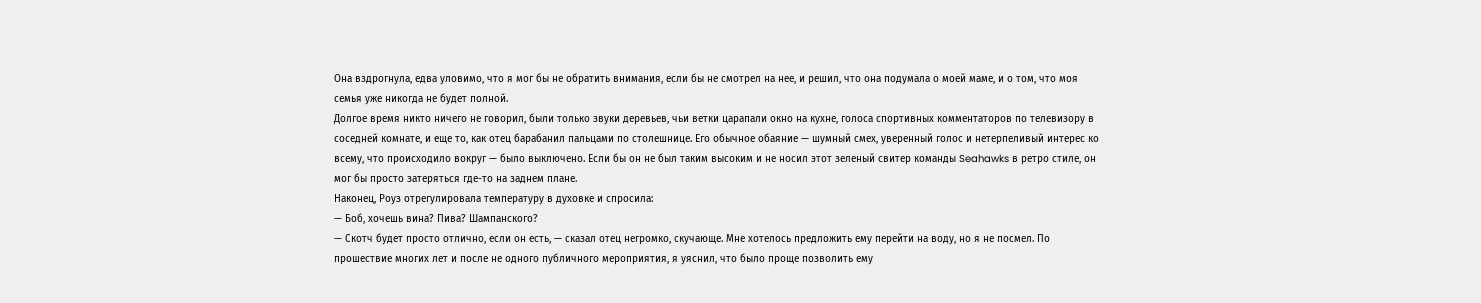Она вздрогнула, едва уловимо, что я мог бы не обратить внимания, если бы не смотрел на нее, и решил, что она подумала о моей маме, и о том, что моя семья уже никогда не будет полной.
Долгое время никто ничего не говорил, были только звуки деревьев, чьи ветки царапали окно на кухне, голоса спортивных комментаторов по телевизору в соседней комнате, и еще то, как отец барабанил пальцами по столешнице. Его обычное обаяние — шумный смех, уверенный голос и нетерпеливый интерес ко всему, что происходило вокруг — было выключено. Если бы он не был таким высоким и не носил этот зеленый свитер команды Seahawks в ретро стиле, он мог бы просто затеряться где-то на заднем плане.
Наконец, Роуз отрегулировала температуру в духовке и спросила:
— Боб, хочешь вина? Пива? Шампанского?
— Скотч будет просто отлично, если он есть, — сказал отец негромко, скучающе. Мне хотелось предложить ему перейти на воду, но я не посмел. По прошествие многих лет и после не одного публичного мероприятия, я уяснил, что было проще позволить ему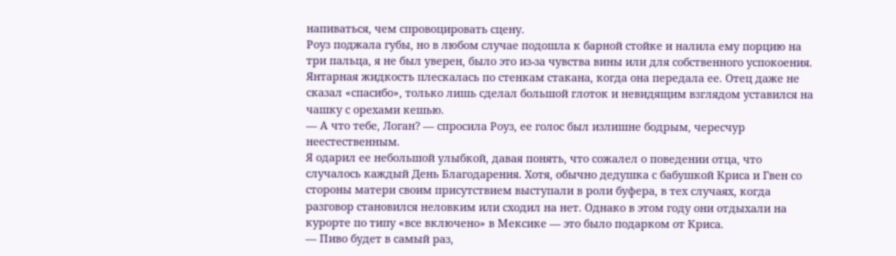напиваться, чем спровоцировать сцену.
Роуз поджала губы, но в любом случае подошла к барной стойке и налила ему порцию на три пальца, я не был уверен, было это из-за чувства вины или для собственного успокоения. Янтарная жидкость плескалась по стенкам стакана, когда она передала ее. Отец даже не сказал «спасибо», только лишь сделал большой глоток и невидящим взглядом уставился на чашку с орехами кешью.
— А что тебе, Логан? — спросила Роуз, ее голос был излишне бодрым, чересчур неестественным.
Я одарил ее небольшой улыбкой, давая понять, что сожалел о поведении отца, что случалось каждый День Благодарения. Хотя, обычно дедушка с бабушкой Криса и Гвен со стороны матери своим присутствием выступали в роли буфера, в тех случаях, когда разговор становился неловким или сходил на нет. Однако в этом году они отдыхали на курорте по типу «все включено» в Мексике — это было подарком от Криса.
— Пиво будет в самый раз,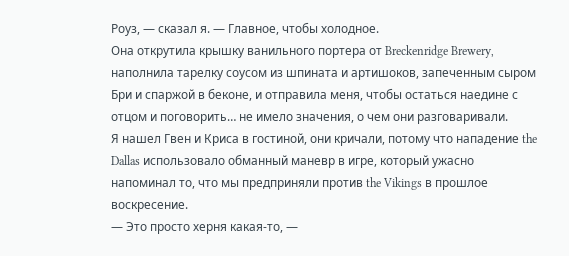Роуз, — сказал я. — Главное, чтобы холодное.
Она открутила крышку ванильного портера от Breckenridge Brewery, наполнила тарелку соусом из шпината и артишоков, запеченным сыром Бри и спаржой в беконе, и отправила меня, чтобы остаться наедине с отцом и поговорить… не имело значения, о чем они разговаривали.
Я нашел Гвен и Криса в гостиной, они кричали, потому что нападение the Dallas использовало обманный маневр в игре, который ужасно напоминал то, что мы предприняли против the Vikings в прошлое воскресение.
— Это просто херня какая-то, —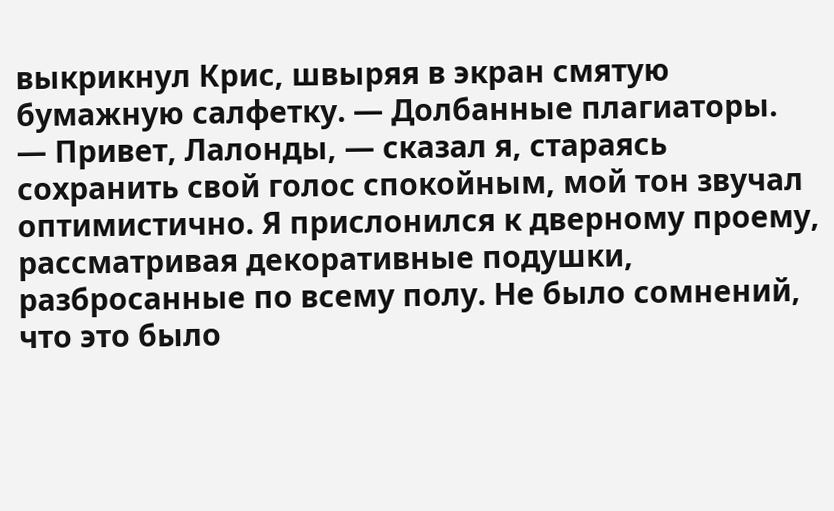выкрикнул Крис, швыряя в экран смятую бумажную салфетку. — Долбанные плагиаторы.
— Привет, Лалонды, — сказал я, стараясь сохранить свой голос спокойным, мой тон звучал оптимистично. Я прислонился к дверному проему, рассматривая декоративные подушки, разбросанные по всему полу. Не было сомнений, что это было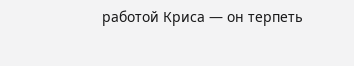работой Криса — он терпеть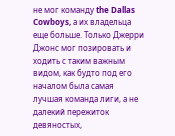не мог команду the Dallas Cowboys, а их владельца еще больше. Только Джерри Джонс мог позировать и ходить с таким важным видом, как будто под его началом была самая лучшая команда лиги, а не далекий пережиток девяностых,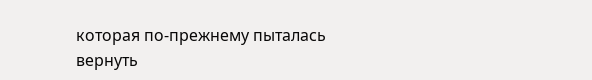которая по-прежнему пыталась вернуть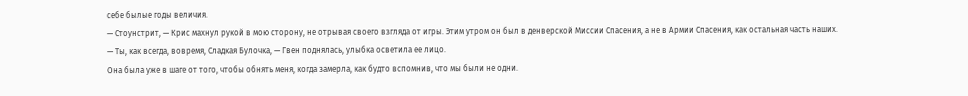себе былые годы величия.
— Стоунстрит, — Крис махнул рукой в мою сторону, не отрывая своего взгляда от игры. Этим утром он был в денверской Миссии Спасения, а не в Армии Спасения, как остальная часть наших.
— Ты, как всегда, вовремя, Сладкая Булочка, — Гвен поднялась, улыбка осветила ее лицо.
Она была уже в шаге от того, чтобы обнять меня, когда замерла, как будто вспомнив, что мы были не одни.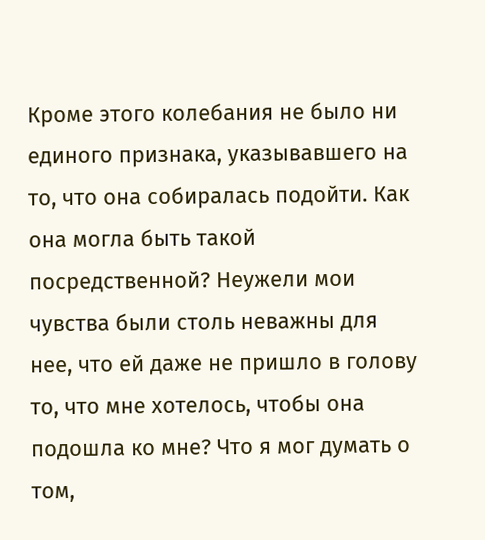Кроме этого колебания не было ни единого признака, указывавшего на то, что она собиралась подойти. Как она могла быть такой посредственной? Неужели мои чувства были столь неважны для нее, что ей даже не пришло в голову то, что мне хотелось, чтобы она подошла ко мне? Что я мог думать о том,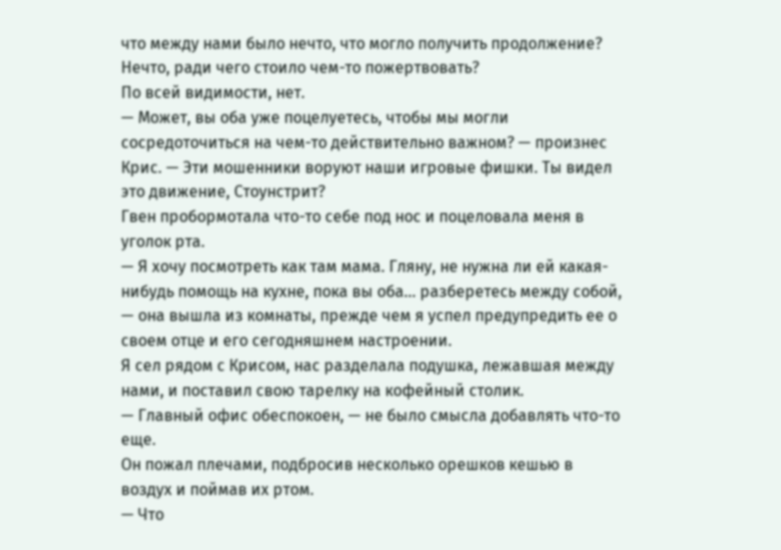что между нами было нечто, что могло получить продолжение? Нечто, ради чего стоило чем-то пожертвовать?
По всей видимости, нет.
— Может, вы оба уже поцелуетесь, чтобы мы могли сосредоточиться на чем-то действительно важном? — произнес Крис. — Эти мошенники воруют наши игровые фишки. Ты видел это движение, Стоунстрит?
Гвен пробормотала что-то себе под нос и поцеловала меня в уголок рта.
— Я хочу посмотреть как там мама. Гляну, не нужна ли ей какая-нибудь помощь на кухне, пока вы оба… разберетесь между собой, — она вышла из комнаты, прежде чем я успел предупредить ее о своем отце и его сегодняшнем настроении.
Я сел рядом с Крисом, нас разделала подушка, лежавшая между нами, и поставил свою тарелку на кофейный столик.
— Главный офис обеспокоен, — не было смысла добавлять что-то еще.
Он пожал плечами, подбросив несколько орешков кешью в воздух и поймав их ртом.
— Что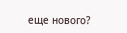еще нового?